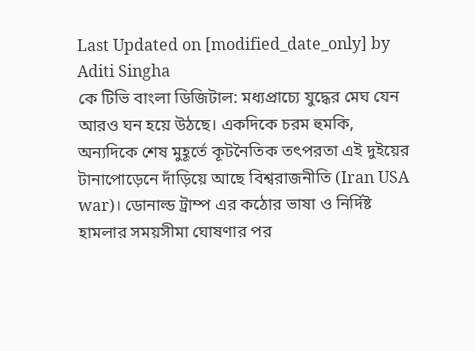Last Updated on [modified_date_only] by Aditi Singha
কে টিভি বাংলা ডিজিটাল: মধ্যপ্রাচ্যে যুদ্ধের মেঘ যেন আরও ঘন হয়ে উঠছে। একদিকে চরম হুমকি, অন্যদিকে শেষ মুহূর্তে কূটনৈতিক তৎপরতা এই দুইয়ের টানাপোড়েনে দাঁড়িয়ে আছে বিশ্বরাজনীতি (Iran USA war)। ডোনাল্ড ট্রাম্প এর কঠোর ভাষা ও নির্দিষ্ট হামলার সময়সীমা ঘোষণার পর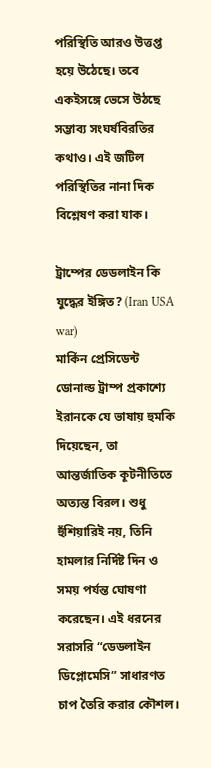পরিস্থিতি আরও উত্তপ্ত হয়ে উঠেছে। তবে একইসঙ্গে ভেসে উঠছে সম্ভাব্য সংঘর্ষবিরতির কথাও। এই জটিল পরিস্থিতির নানা দিক বিশ্লেষণ করা যাক।

ট্রাম্পের ডেডলাইন কি যুদ্ধের ইঙ্গিত? (Iran USA war)
মার্কিন প্রেসিডেন্ট ডোনাল্ড ট্রাম্প প্রকাশ্যে ইরানকে যে ভাষায় হুমকি দিয়েছেন, তা আন্তর্জাতিক কূটনীতিতে অত্যন্ত বিরল। শুধু হুঁশিয়ারিই নয়, তিনি হামলার নির্দিষ্ট দিন ও সময় পর্যন্ত ঘোষণা করেছেন। এই ধরনের সরাসরি “ডেডলাইন ডিপ্লোমেসি” সাধারণত চাপ তৈরি করার কৌশল।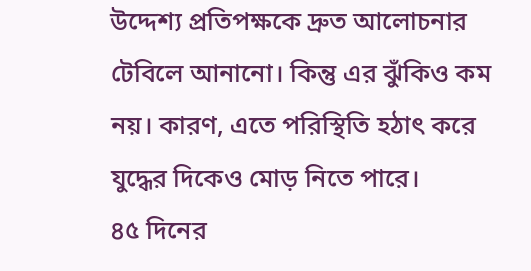উদ্দেশ্য প্রতিপক্ষকে দ্রুত আলোচনার টেবিলে আনানো। কিন্তু এর ঝুঁকিও কম নয়। কারণ, এতে পরিস্থিতি হঠাৎ করে যুদ্ধের দিকেও মোড় নিতে পারে।
৪৫ দিনের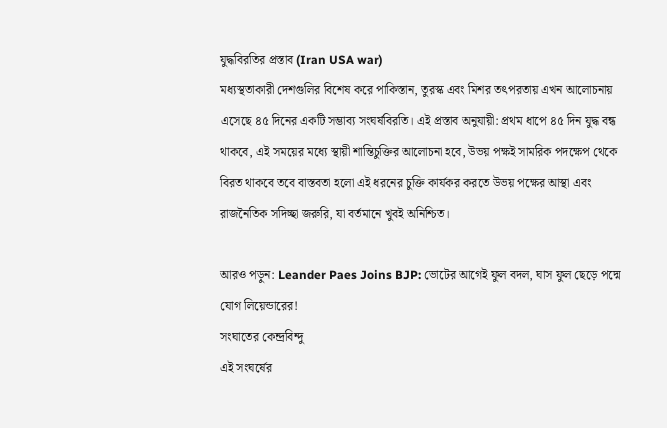যুদ্ধবিরতির প্রস্তাব (Iran USA war)
মধ্যস্থতাকারী দেশগুলির বিশেষ করে পাকিস্তান, তুরস্ক এবং মিশর তৎপরতায় এখন আলোচনায় এসেছে ৪৫ দিনের একটি সম্ভাব্য সংঘর্ষবিরতি। এই প্রস্তাব অনুযায়ী: প্রথম ধাপে ৪৫ দিন যুদ্ধ বন্ধ থাকবে, এই সময়ের মধ্যে স্থায়ী শান্তিচুক্তির আলোচনা হবে, উভয় পক্ষই সামরিক পদক্ষেপ থেকে বিরত থাকবে তবে বাস্তবতা হলো এই ধরনের চুক্তি কার্যকর করতে উভয় পক্ষের আস্থা এবং রাজনৈতিক সদিচ্ছা জরুরি, যা বর্তমানে খুবই অনিশ্চিত।

আরও পড়ুন: Leander Paes Joins BJP: ভোটের আগেই ফুল বদল, ঘাস ফুল ছেড়ে পদ্মে যোগ লিয়েন্ডারের!
সংঘাতের কেন্দ্রবিন্দু
এই সংঘর্ষের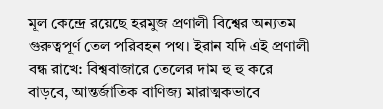মূল কেন্দ্রে রয়েছে হরমুজ প্রণালী বিশ্বের অন্যতম গুরুত্বপূর্ণ তেল পরিবহন পথ। ইরান যদি এই প্রণালী বন্ধ রাখে: বিশ্ববাজারে তেলের দাম হু হু করে বাড়বে, আন্তর্জাতিক বাণিজ্য মারাত্মকভাবে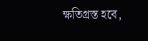ক্ষতিগ্রস্ত হবে,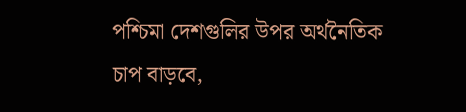পশ্চিমা দেশগুলির উপর অর্থনৈতিক চাপ বাড়বে,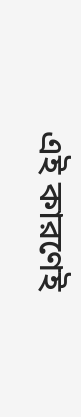এই কারণেই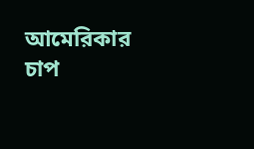আমেরিকার চাপ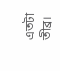এতটা তীব্র।